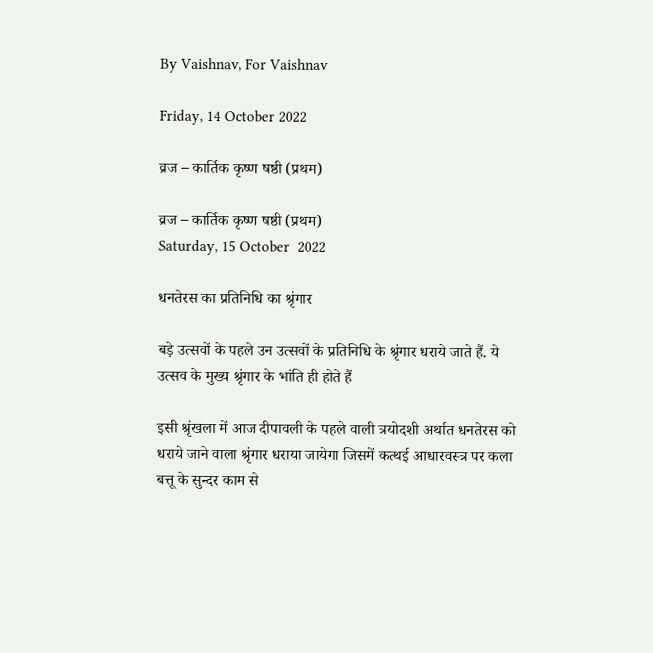By Vaishnav, For Vaishnav

Friday, 14 October 2022

व्रज – कार्तिक कृष्ण षष्ठी (प्रथम)

व्रज – कार्तिक कृष्ण षष्ठी (प्रथम)
Saturday, 15 October  2022

धनतेरस का प्रतिनिधि का श्रृंगार

बड़े उत्सवों के पहले उन उत्सवों के प्रतिनिधि के श्रृंगार धराये जाते हैं. ये उत्सव के मुख्य श्रृंगार के भांति ही होते हैं

इसी श्रृंखला में आज दीपावली के पहले वाली त्रयोदशी अर्थात धनतेरस को धराये जाने वाला श्रृंगार धराया जायेगा जिसमें कत्थई आधारवस्त्र पर कला बत्तू के सुन्दर काम से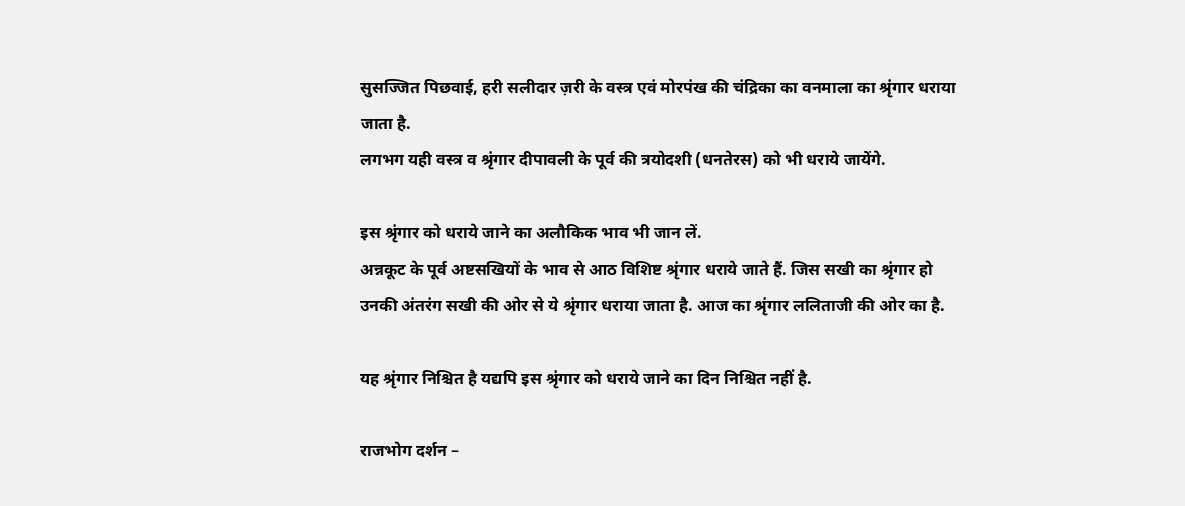सुसज्जित पिछवाई, हरी सलीदार ज़री के वस्त्र एवं मोरपंख की चंद्रिका का वनमाला का श्रृंगार धराया जाता है.
लगभग यही वस्त्र व श्रृंगार दीपावली के पूर्व की त्रयोदशी (धनतेरस) को भी धराये जायेंगे.

इस श्रृंगार को धराये जाने का अलौकिक भाव भी जान लें.
अन्नकूट के पूर्व अष्टसखियों के भाव से आठ विशिष्ट श्रृंगार धराये जाते हैं. जिस सखी का श्रृंगार हो उनकी अंतरंग सखी की ओर से ये श्रृंगार धराया जाता है. आज का श्रृंगार ललिताजी की ओर का है.

यह श्रृंगार निश्चित है यद्यपि इस श्रृंगार को धराये जाने का दिन निश्चित नहीं है.

राजभोग दर्शन –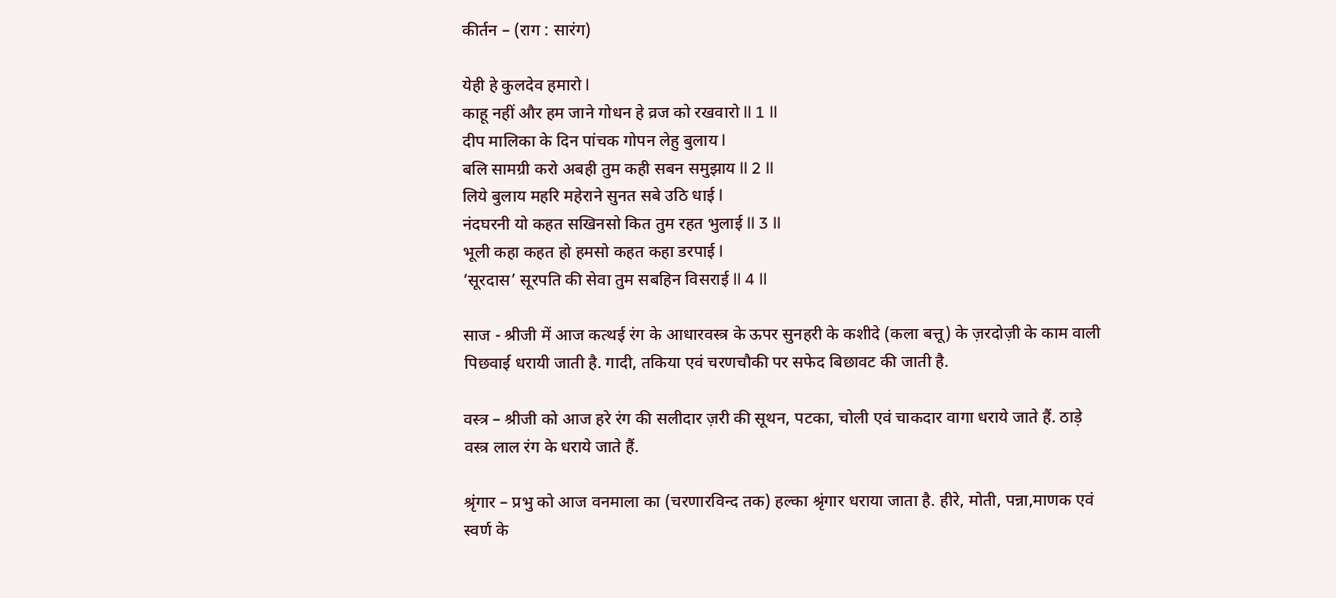कीर्तन – (राग : सारंग)

येही हे कुलदेव हमारो l
काहू नहीं और हम जाने गोधन हे व्रज को रखवारो ll 1 ll
दीप मालिका के दिन पांचक गोपन लेहु बुलाय l
बलि सामग्री करो अबही तुम कही सबन समुझाय ll 2 ll
लिये बुलाय महरि महेराने सुनत सबे उठि धाई l
नंदघरनी यो कहत सखिनसो कित तुम रहत भुलाई ll 3 ll
भूली कहा कहत हो हमसो कहत कहा डरपाई l
‘सूरदास’ सूरपति की सेवा तुम सबहिन विसराई ll 4 ll

साज - श्रीजी में आज कत्थई रंग के आधारवस्त्र के ऊपर सुनहरी के कशीदे (कला बत्तू) के ज़रदोज़ी के काम वाली पिछवाई धरायी जाती है. गादी, तकिया एवं चरणचौकी पर सफेद बिछावट की जाती है.

वस्त्र – श्रीजी को आज हरे रंग की सलीदार ज़री की सूथन, पटका, चोली एवं चाकदार वागा धराये जाते हैं. ठाड़े वस्त्र लाल रंग के धराये जाते हैं.

श्रृंगार – प्रभु को आज वनमाला का (चरणारविन्द तक) हल्का श्रृंगार धराया जाता है. हीरे, मोती, पन्ना,माणक एवं स्वर्ण के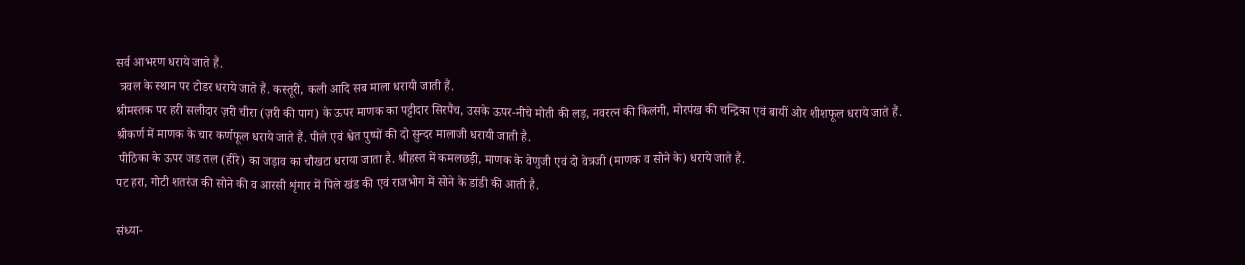सर्व आभरण धराये जाते हैं.
 त्रवल के स्थान पर टोडर धराये जाते हैं. कस्तूरी, कली आदि सब माला धरायी जाती हैं.
श्रीमस्तक पर हरी सलीदार ज़री चीरा (ज़री की पाग) के ऊपर माणक का पट्टीदार सिरपैंच, उसके ऊपर-नीचे मोती की लड़, नवरत्न की किलंगी, मोरपंख की चन्द्रिका एवं बायीं ओर शीशफूल धराये जाते हैं.
श्रीकर्ण में माणक के चार कर्णफूल धराये जाते हैं. पीले एवं श्वेत पुष्पों की दो सुन्दर मालाजी धरायी जाती है.
 पीठिका के ऊपर जड तल (हीरे) का जड़ाव का चौखटा धराया जाता है. श्रीहस्त में कमलछड़ी, माणक के वेणुजी एवं दो वेत्रजी (माणक व सोने के) धराये जाते हैं.
पट हरा, गोटी शतरंज की सोने की व आरसी शृंगार में पिले खंड की एवं राजभोग में सोने के डांडी की आती है.

संध्या-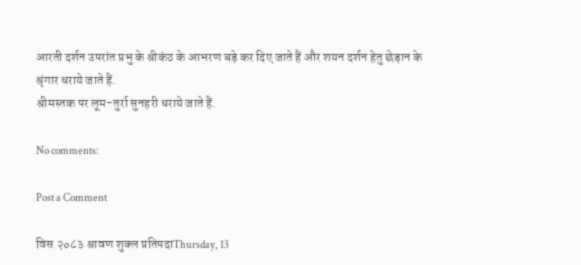आरती दर्शन उपरांत प्रभु के श्रीकंठ के आभरण बड़े कर दिए जाते हैं और शयन दर्शन हेतु छेड़ान के श्रृंगार धराये जाते हैं.
श्रीमस्तक पर लूम-तुर्रा सुनहरी धराये जाते हैं.

No comments:

Post a Comment

विस २०८३ श्रावण शुक्ल प्रतिपदाThursday, 13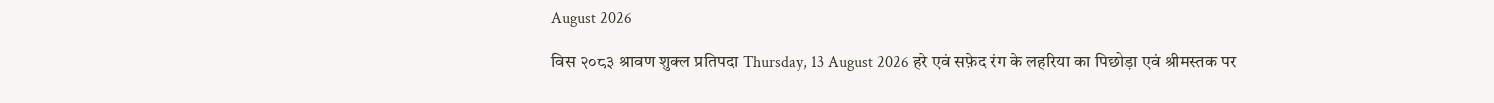August 2026

विस २०८३ श्रावण शुक्ल प्रतिपदा Thursday, 13 August 2026 हरे एवं सफ़ेद रंग के लहरिया का पिछोड़ा एवं श्रीमस्तक पर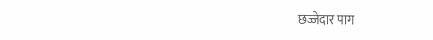छज्जेदार पाग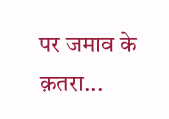पर जमाव के क़तरा...